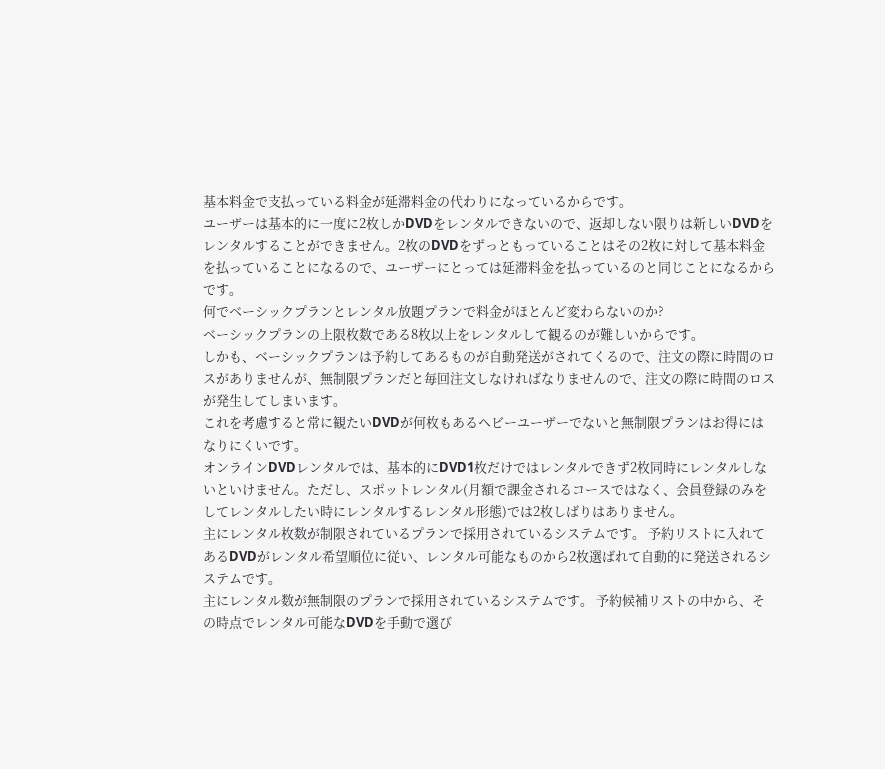基本料金で支払っている料金が延滞料金の代わりになっているからです。
ユーザーは基本的に一度に2枚しかDVDをレンタルできないので、返却しない限りは新しいDVDをレンタルすることができません。2枚のDVDをずっともっていることはその2枚に対して基本料金を払っていることになるので、ユーザーにとっては延滞料金を払っているのと同じことになるからです。
何でベーシックプランとレンタル放題プランで料金がほとんど変わらないのか?
ベーシックプランの上限枚数である8枚以上をレンタルして観るのが難しいからです。
しかも、ベーシックプランは予約してあるものが自動発送がされてくるので、注文の際に時間のロスがありませんが、無制限プランだと毎回注文しなければなりませんので、注文の際に時間のロスが発生してしまいます。
これを考慮すると常に観たいDVDが何枚もあるヘビーユーザーでないと無制限プランはお得にはなりにくいです。
オンラインDVDレンタルでは、基本的にDVD1枚だけではレンタルできず2枚同時にレンタルしないといけません。ただし、スポットレンタル(月額で課金されるコースではなく、会員登録のみをしてレンタルしたい時にレンタルするレンタル形態)では2枚しばりはありません。
主にレンタル枚数が制限されているプランで採用されているシステムです。 予約リストに入れてあるDVDがレンタル希望順位に従い、レンタル可能なものから2枚選ばれて自動的に発送されるシステムです。
主にレンタル数が無制限のプランで採用されているシステムです。 予約候補リストの中から、その時点でレンタル可能なDVDを手動で選び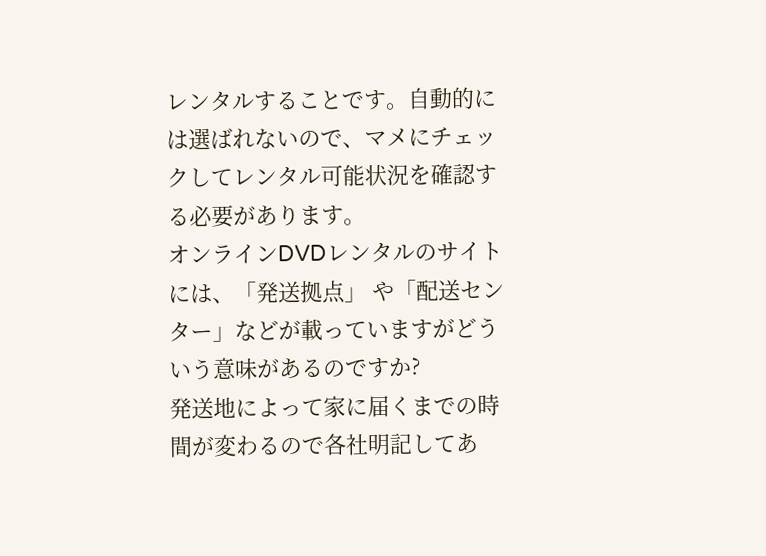レンタルすることです。自動的には選ばれないので、マメにチェックしてレンタル可能状況を確認する必要があります。
オンラインDVDレンタルのサイトには、「発送拠点」 や「配送センター」などが載っていますがどういう意味があるのですか?
発送地によって家に届くまでの時間が変わるので各社明記してあ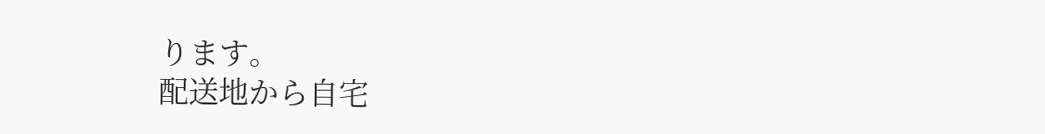ります。
配送地から自宅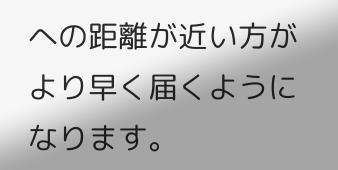への距離が近い方がより早く届くようになります。